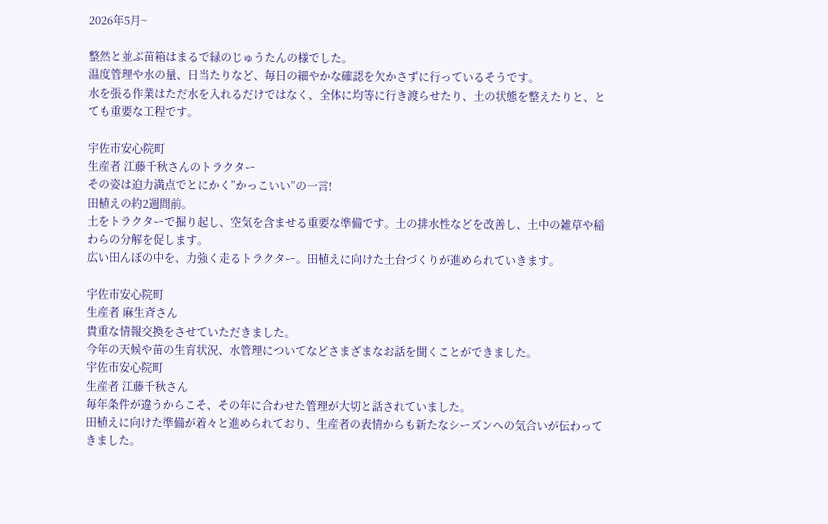2026年5月~

整然と並ぶ苗箱はまるで緑のじゅうたんの様でした。
温度管理や水の量、日当たりなど、毎日の細やかな確認を欠かさずに行っているそうです。
水を張る作業はただ水を入れるだけではなく、全体に均等に行き渡らせたり、土の状態を整えたりと、とても重要な工程です。

宇佐市安心院町
生産者 江藤千秋さんのトラクター
その姿は迫力満点でとにかく”かっこいい”の一言!
田植えの約2週間前。
土をトラクターで掘り起し、空気を含ませる重要な準備です。土の排水性などを改善し、土中の雑草や稲わらの分解を促します。
広い田んぼの中を、力強く走るトラクター。田植えに向けた土台づくりが進められていきます。

宇佐市安心院町
生産者 麻生斉さん
貴重な情報交換をさせていただきました。
今年の天候や苗の生育状況、水管理についてなどさまざまなお話を聞くことができました。
宇佐市安心院町
生産者 江藤千秋さん
毎年条件が違うからこそ、その年に合わせた管理が大切と話されていました。
田植えに向けた準備が着々と進められており、生産者の表情からも新たなシーズンへの気合いが伝わってきました。